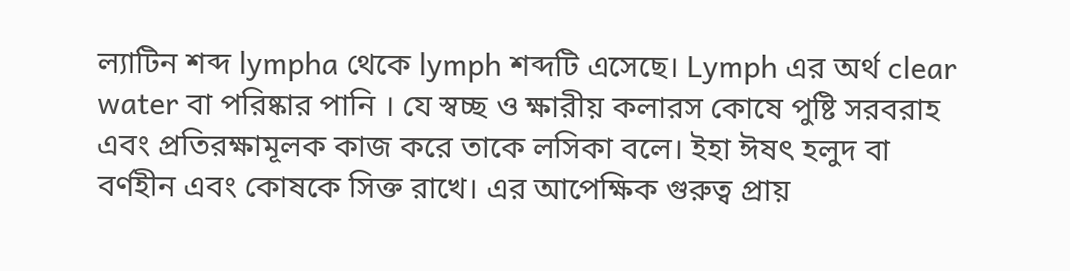ল্যাটিন শব্দ lympha থেকে lymph শব্দটি এসেছে। Lymph এর অর্থ clear water বা পরিষ্কার পানি । যে স্বচ্ছ ও ক্ষারীয় কলারস কোষে পুষ্টি সরবরাহ এবং প্রতিরক্ষামূলক কাজ করে তাকে লসিকা বলে। ইহা ঈষৎ হলুদ বা বর্ণহীন এবং কোষকে সিক্ত রাখে। এর আপেক্ষিক গুরুত্ব প্রায়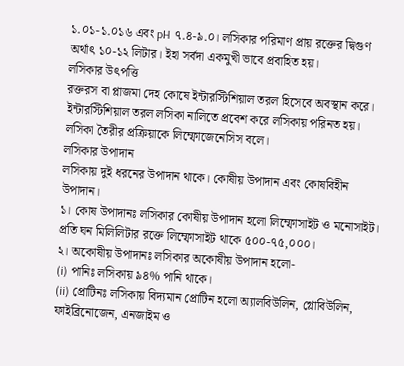১.০১-১.০১৬ এবং pH ৭.৪-৯.০। লসিকার পরিমাণ প্রায় রক্তের দ্বিগুণ অর্থাৎ ১০-১২ লিটার। ইহা সর্বদা একমুখী ভাবে প্রবাহিত হয়।
লসিকার উৎপত্তি
রক্তরস বা প্লাজমা দেহ কোষে ইন্টারস্টিশিয়াল তরল হিসেবে অবস্থান করে। ইন্টারস্টিশিয়াল তরল লসিকা নালিতে প্রবেশ করে লসিকায় পরিনত হয়। লসিকা তৈরীর প্রক্রিয়াকে লিম্ফোজেনেসিস বলে।
লসিকার উপাদান
লসিকায় দুই ধরনের উপাদান থাকে। কোষীয় উপাদান এবং কোষবিহীন উপাদান।
১। কোষ উপাদানঃ লসিকার কোষীয় উপাদান হলো লিম্ফোসাইট ও মনোসাইট। প্রতি ঘন মিলিলিটার রক্তে লিম্ফোসাইট থাকে ৫০০-৭৫,০০০।
২। অকোষীয় উপাদানঃ লসিকার অকোষীয় উপাদান হলো-
(i) পানিঃ লসিকায় ৯৪% পানি থাকে।
(ii) প্রোটিনঃ লসিকায় বিদ্যমান প্রোটিন হলো অ্যালবিউলিন, গ্লোবিউলিন, ফাইব্রিনোজেন, এনজাইম ও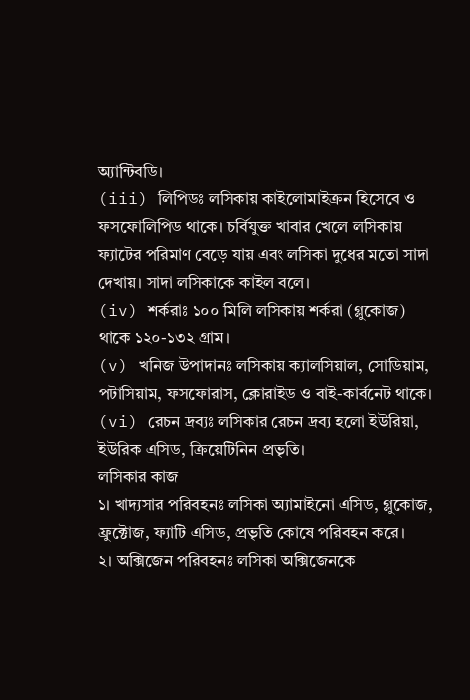অ্যান্টিবডি।
(iii) লিপিডঃ লসিকায় কাইলোমাইক্রন হিসেবে ও ফসফোলিপিড থাকে। চর্বিযুক্ত খাবার খেলে লসিকায় ফ্যাটের পরিমাণ বেড়ে যায় এবং লসিকা দুধের মতো সাদা দেখায়। সাদা লসিকাকে কাইল বলে।
(iv) শর্করাঃ ১০০ মিলি লসিকায় শর্করা (গ্লুকোজ) থাকে ১২০-১৩২ গ্রাম।
(v) খনিজ উপাদানঃ লসিকায় ক্যালসিয়াল, সোডিয়াম, পটাসিয়াম, ফসফোরাস, ক্লোরাইড ও বাই-কার্বনেট থাকে।
(vi) রেচন দ্রব্যঃ লসিকার রেচন দ্রব্য হলো ইউরিয়া, ইউরিক এসিড, ক্রিয়েটিনিন প্রভৃতি।
লসিকার কাজ
১। খাদ্যসার পরিবহনঃ লসিকা অ্যামাইনো এসিড, গ্লুকোজ, ফ্রুক্টোজ, ফ্যাটি এসিড, প্রভৃতি কোষে পরিবহন করে।
২। অক্সিজেন পরিবহনঃ লসিকা অক্সিজেনকে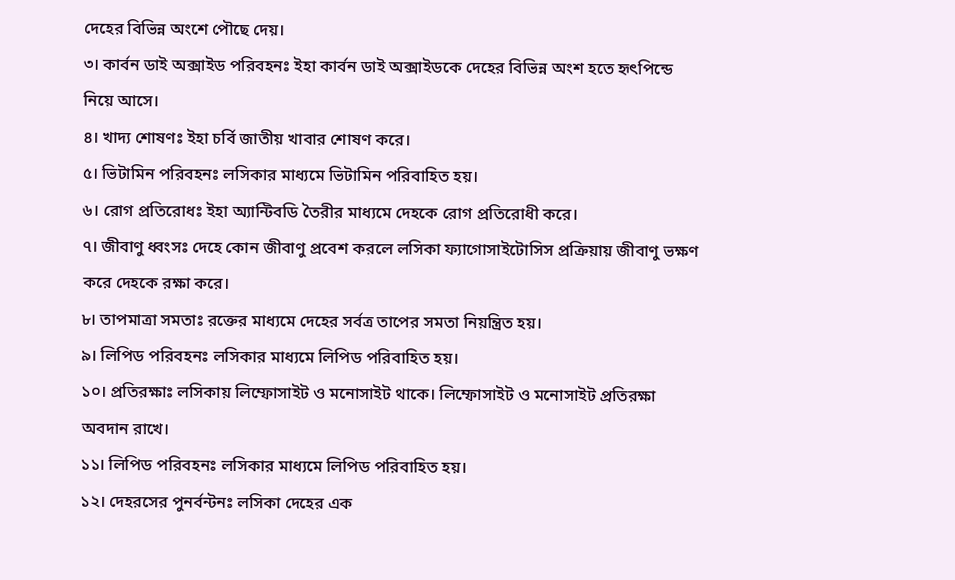দেহের বিভিন্ন অংশে পৌছে দেয়।
৩। কার্বন ডাই অক্সাইড পরিবহনঃ ইহা কার্বন ডাই অক্সাইডকে দেহের বিভিন্ন অংশ হতে হৃৎপিন্ডে নিয়ে আসে।
৪। খাদ্য শোষণঃ ইহা চর্বি জাতীয় খাবার শোষণ করে।
৫। ভিটামিন পরিবহনঃ লসিকার মাধ্যমে ভিটামিন পরিবাহিত হয়।
৬। রোগ প্রতিরোধঃ ইহা অ্যান্টিবডি তৈরীর মাধ্যমে দেহকে রোগ প্রতিরোধী করে।
৭। জীবাণু ধ্বংসঃ দেহে কোন জীবাণু প্রবেশ করলে লসিকা ফ্যাগোসাইটোসিস প্রক্রিয়ায় জীবাণু ভক্ষণ করে দেহকে রক্ষা করে।
৮। তাপমাত্রা সমতাঃ রক্তের মাধ্যমে দেহের সর্বত্র তাপের সমতা নিয়ন্ত্রিত হয়।
৯। লিপিড পরিবহনঃ লসিকার মাধ্যমে লিপিড পরিবাহিত হয়।
১০। প্রতিরক্ষাঃ লসিকায় লিম্ফোসাইট ও মনোসাইট থাকে। লিম্ফোসাইট ও মনোসাইট প্রতিরক্ষা অবদান রাখে।
১১। লিপিড পরিবহনঃ লসিকার মাধ্যমে লিপিড পরিবাহিত হয়।
১২। দেহরসের পুনর্বন্টনঃ লসিকা দেহের এক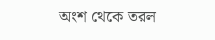অংশ থেকে তরল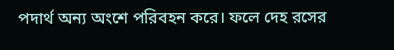পদার্থ অন্য অংশে পরিবহন করে। ফলে দেহ রসের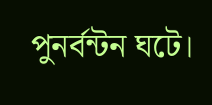পুনর্বন্টন ঘটে।